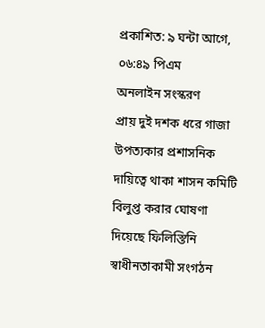প্রকাশিত: ৯ ঘন্টা আগে, ০৬:৪৯ পিএম
অনলাইন সংস্করণ
প্রায় দুই দশক ধরে গাজা উপত্যকার প্রশাসনিক দায়িত্বে থাকা শাসন কমিটি বিলুপ্ত করার ঘোষণা দিয়েছে ফিলিস্তিনি স্বাধীনতাকামী সংগঠন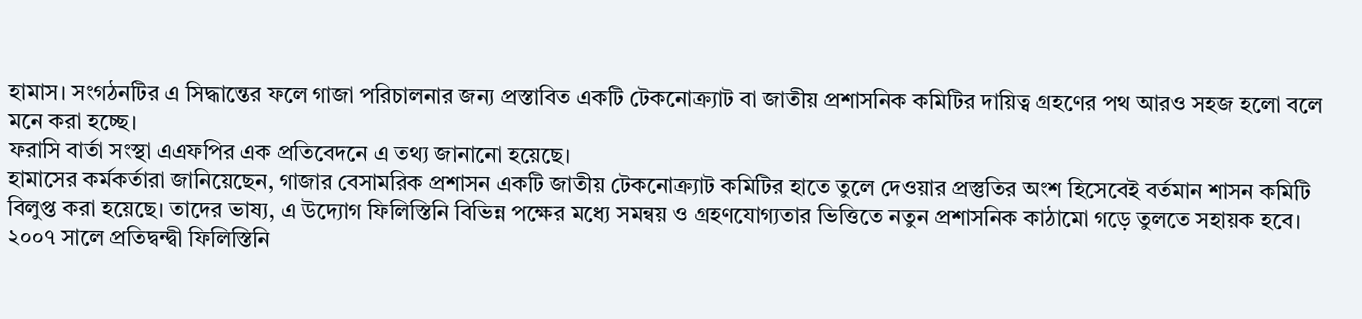হামাস। সংগঠনটির এ সিদ্ধান্তের ফলে গাজা পরিচালনার জন্য প্রস্তাবিত একটি টেকনোক্র্যাট বা জাতীয় প্রশাসনিক কমিটির দায়িত্ব গ্রহণের পথ আরও সহজ হলো বলে মনে করা হচ্ছে।
ফরাসি বার্তা সংস্থা এএফপির এক প্রতিবেদনে এ তথ্য জানানো হয়েছে।
হামাসের কর্মকর্তারা জানিয়েছেন, গাজার বেসামরিক প্রশাসন একটি জাতীয় টেকনোক্র্যাট কমিটির হাতে তুলে দেওয়ার প্রস্তুতির অংশ হিসেবেই বর্তমান শাসন কমিটি বিলুপ্ত করা হয়েছে। তাদের ভাষ্য, এ উদ্যোগ ফিলিস্তিনি বিভিন্ন পক্ষের মধ্যে সমন্বয় ও গ্রহণযোগ্যতার ভিত্তিতে নতুন প্রশাসনিক কাঠামো গড়ে তুলতে সহায়ক হবে।
২০০৭ সালে প্রতিদ্বন্দ্বী ফিলিস্তিনি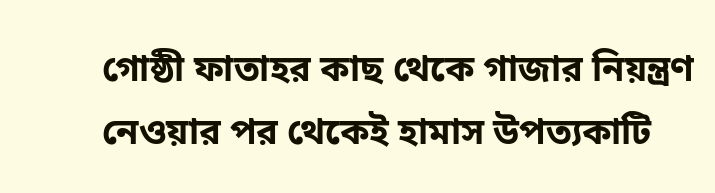গোষ্ঠী ফাতাহর কাছ থেকে গাজার নিয়ন্ত্রণ নেওয়ার পর থেকেই হামাস উপত্যকাটি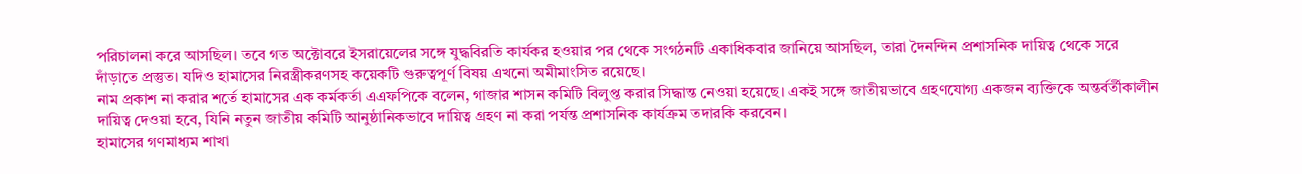পরিচালনা করে আসছিল। তবে গত অক্টোবরে ইসরায়েলের সঙ্গে যুদ্ধবিরতি কার্যকর হওয়ার পর থেকে সংগঠনটি একাধিকবার জানিয়ে আসছিল, তারা দৈনন্দিন প্রশাসনিক দায়িত্ব থেকে সরে দাঁড়াতে প্রস্তুত। যদিও হামাসের নিরস্ত্রীকরণসহ কয়েকটি গুরুত্বপূর্ণ বিষয় এখনো অমীমাংসিত রয়েছে।
নাম প্রকাশ না করার শর্তে হামাসের এক কর্মকর্তা এএফপিকে বলেন, গাজার শাসন কমিটি বিলুপ্ত করার সিদ্ধান্ত নেওয়া হয়েছে। একই সঙ্গে জাতীয়ভাবে গ্রহণযোগ্য একজন ব্যক্তিকে অন্তর্বর্তীকালীন দায়িত্ব দেওয়া হবে, যিনি নতুন জাতীয় কমিটি আনুষ্ঠানিকভাবে দায়িত্ব গ্রহণ না করা পর্যন্ত প্রশাসনিক কার্যক্রম তদারকি করবেন।
হামাসের গণমাধ্যম শাখা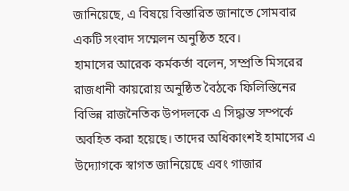জানিয়েছে, এ বিষয়ে বিস্তারিত জানাতে সোমবার একটি সংবাদ সম্মেলন অনুষ্ঠিত হবে।
হামাসের আরেক কর্মকর্তা বলেন, সম্প্রতি মিসরের রাজধানী কায়রোয় অনুষ্ঠিত বৈঠকে ফিলিস্তিনের বিভিন্ন রাজনৈতিক উপদলকে এ সিদ্ধান্ত সম্পর্কে অবহিত করা হয়েছে। তাদের অধিকাংশই হামাসের এ উদ্যোগকে স্বাগত জানিয়েছে এবং গাজার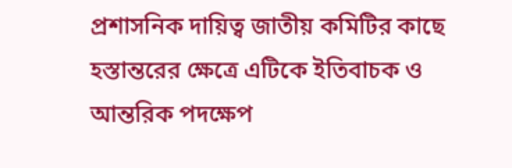প্রশাসনিক দায়িত্ব জাতীয় কমিটির কাছে হস্তান্তরের ক্ষেত্রে এটিকে ইতিবাচক ও আন্তরিক পদক্ষেপ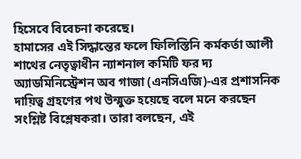হিসেবে বিবেচনা করেছে।
হামাসের এই সিদ্ধান্তের ফলে ফিলিস্তিনি কর্মকর্তা আলী শাথের নেতৃত্বাধীন ন্যাশনাল কমিটি ফর দ্য অ্যাডমিনিস্ট্রেশন অব গাজা (এনসিএজি)-এর প্রশাসনিক দায়িত্ব গ্রহণের পথ উন্মুক্ত হয়েছে বলে মনে করছেন সংশ্লিষ্ট বিশ্লেষকরা। তারা বলছেন, এই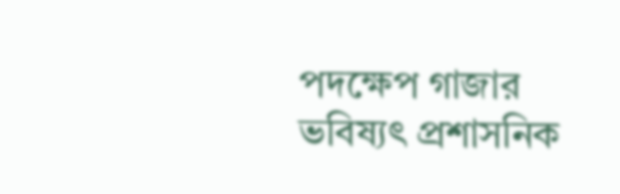পদক্ষেপ গাজার ভবিষ্যৎ প্রশাসনিক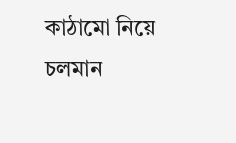কাঠামো নিয়ে চলমান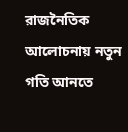রাজনৈতিক আলোচনায় নতুন গতি আনতে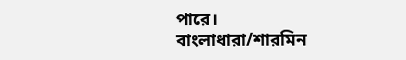পারে।
বাংলাধারা/শারমিন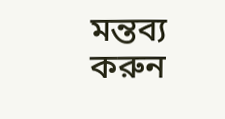মন্তব্য করুন